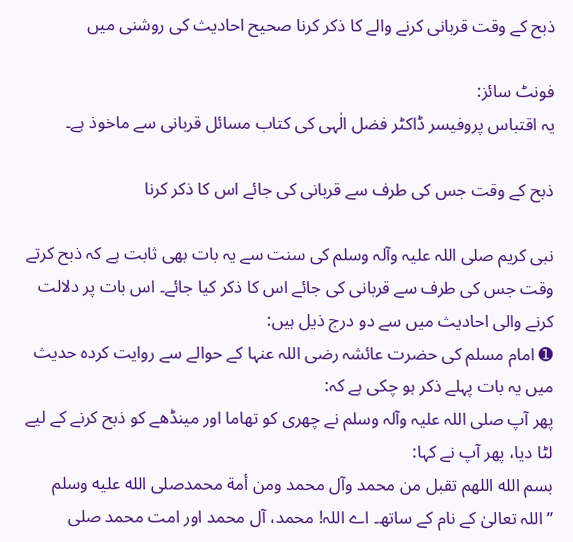ذبح کے وقت قربانی کرنے والے کا ذکر کرنا صحیح احادیث کی روشنی میں

فونٹ سائز:
یہ اقتباس پروفیسر ڈاکٹر فضل الٰہی کی کتاب مسائل قربانی سے ماخوذ ہے۔

ذبح کے وقت جس کی طرف سے قربانی کی جائے اس کا ذکر کرنا

نبی کریم صلی اللہ علیہ وآلہ وسلم کی سنت سے یہ بات بھی ثابت ہے کہ ذبح کرتے وقت جس کی طرف سے قربانی کی جائے اس کا ذکر کیا جائے۔ اس بات پر دلالت کرنے والی احادیث میں سے دو درج ذیل ہیں:
➊ امام مسلم کی حضرت عائشہ رضی اللہ عنہا کے حوالے سے روایت کردہ حدیث میں یہ بات پہلے ذکر ہو چکی ہے کہ:
پھر آپ صلی اللہ علیہ وآلہ وسلم نے چھری کو تھاما اور مینڈھے کو ذبح کرنے کے لیے لٹا دیا، پھر آپ نے کہا:
بسم الله اللهم تقبل من محمد وآل محمد ومن أمة محمدصلى الله عليه وسلم
”اللہ تعالیٰ کے نام کے ساتھ۔ اے اللہ! محمد، آل محمد اور امت محمد صلی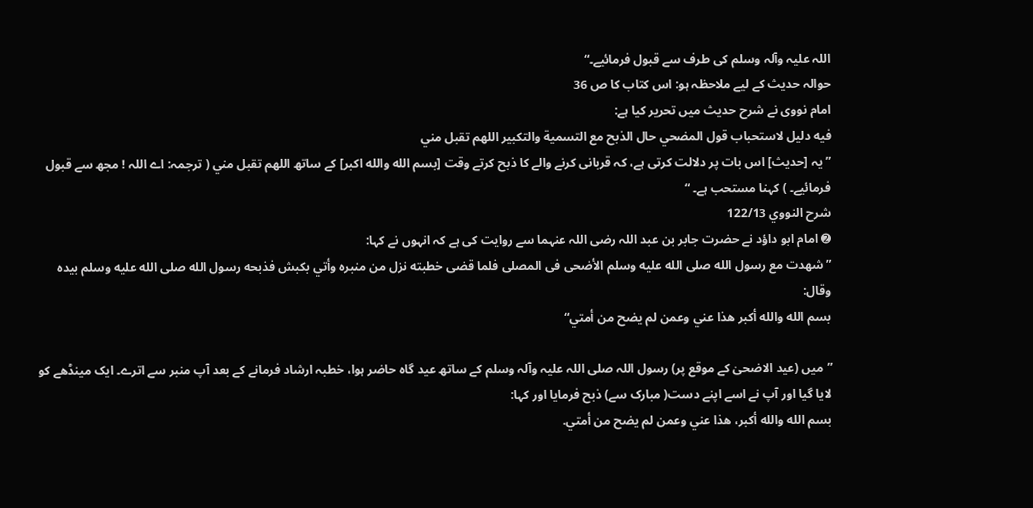اللہ علیہ وآلہ وسلم کی طرف سے قبول فرمائیے۔“
حوالہ حدیث کے لیے ملاحظہ ہو: اس کتاب کا ص 36
امام نووی نے شرح حدیث میں تحریر کیا ہے:
فيه دليل لاستحباب قول المضحي حال الذبح مع التسمية والتكبير اللهم تقبل مني
”یہ [حدیث] اس بات پر دلالت کرتی ہے، کہ قربانی کرنے والے کا ذبح کرتے وقت [بسم الله والله اکبر] کے ساتھ اللهم تقبل مني ( ترجمہ: اے اللہ ! مجھ سے قبول فرمائیے۔ ) کہنا مستحب ہے۔ “
شرح النووي 122/13
➋ امام ابو داؤد نے حضرت جابر بن عبد اللہ رضی اللہ عنہما سے روایت کی ہے کہ انہوں نے کہا:
”شهدت مع رسول الله صلى الله عليه وسلم الأضحى فى المصلى فلما قضى خطبته نزل من منبره وأتي بكبش فذبحه رسول الله صلى الله عليه وسلم بيده وقال:
بسم الله والله أكبر هذا عني وعمن لم يضح من أمتي“

”میں (عید الاضحیٰ کے موقع پر) رسول اللہ صلی اللہ علیہ وآلہ وسلم کے ساتھ عید گاہ حاضر ہوا، خطبہ ارشاد فرمانے کے بعد آپ منبر سے اترے۔ ایک مینڈھے کو لایا گیا اور آپ نے اسے اپنے دست( مبارک سے) ذبح فرمایا اور کہا:
بسم الله والله أكبر، هذا عني وعمن لم يضح من أمتي.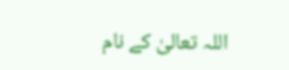اللہ تعالیٰ کے نام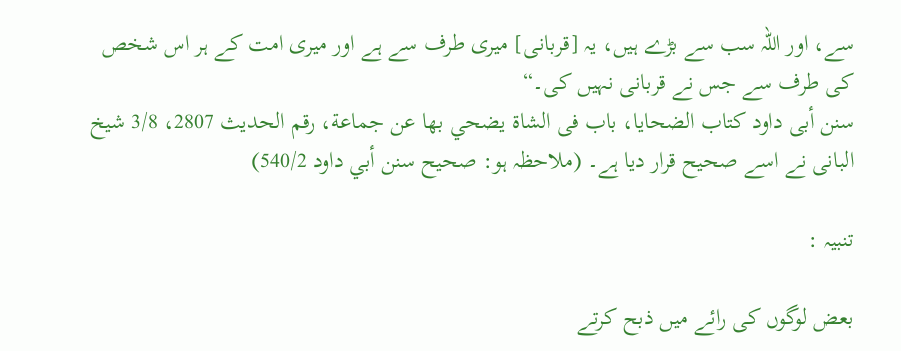سے، اور اللہ سب سے بڑے ہیں، یہ [قربانی] میری طرف سے ہے اور میری امت کے ہر اس شخص کی طرف سے جس نے قربانی نہیں کی۔“
سنن أبی داود کتاب الضحايا، باب فى الشاة يضحي بها عن جماعة، رقم الحديث 2807، 3/8 شیخ البانی نے اسے صحیح قرار دیا ہے۔ (ملاحظہ ہو: صحیح سنن أبي داود 540/2)

تنبیہ :

بعض لوگوں کی رائے میں ذبح کرتے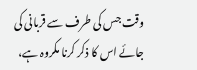وقت جس کی طرف سے قربانی کی جائے اس کا ذکر کرنا مکروہ ہے،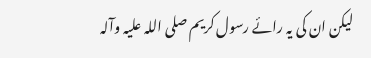لیکن ان کی یہ رائے رسول کریم صلی اللہ علیہ وآلہ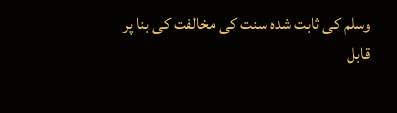وسلم کی ثابت شدہ سنت کی مخالفت کی بنا پر قابل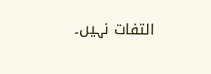التفات نہیں۔